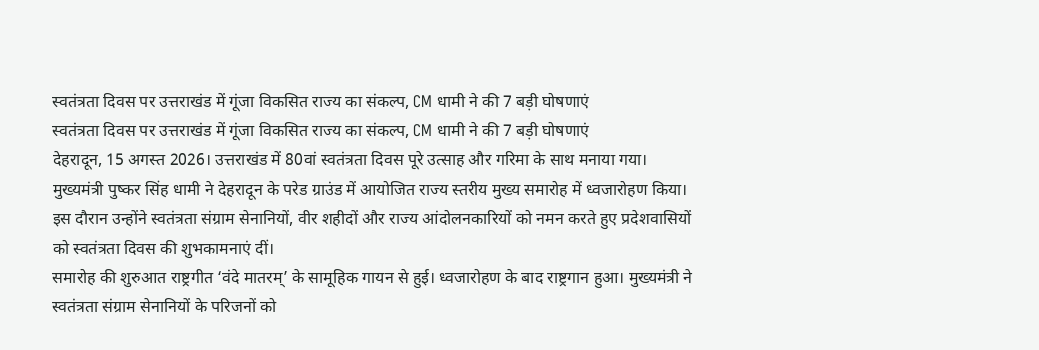स्वतंत्रता दिवस पर उत्तराखंड में गूंजा विकसित राज्य का संकल्प, CM धामी ने की 7 बड़ी घोषणाएं
स्वतंत्रता दिवस पर उत्तराखंड में गूंजा विकसित राज्य का संकल्प, CM धामी ने की 7 बड़ी घोषणाएं
देहरादून, 15 अगस्त 2026। उत्तराखंड में 80वां स्वतंत्रता दिवस पूरे उत्साह और गरिमा के साथ मनाया गया। मुख्यमंत्री पुष्कर सिंह धामी ने देहरादून के परेड ग्राउंड में आयोजित राज्य स्तरीय मुख्य समारोह में ध्वजारोहण किया। इस दौरान उन्होंने स्वतंत्रता संग्राम सेनानियों, वीर शहीदों और राज्य आंदोलनकारियों को नमन करते हुए प्रदेशवासियों को स्वतंत्रता दिवस की शुभकामनाएं दीं।
समारोह की शुरुआत राष्ट्रगीत ‘वंदे मातरम्’ के सामूहिक गायन से हुई। ध्वजारोहण के बाद राष्ट्रगान हुआ। मुख्यमंत्री ने स्वतंत्रता संग्राम सेनानियों के परिजनों को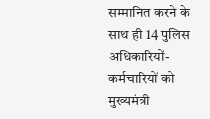सम्मानित करने के साथ ही 14 पुलिस अधिकारियों-कर्मचारियों को मुख्यमंत्री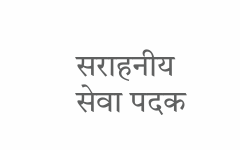सराहनीय सेवा पदक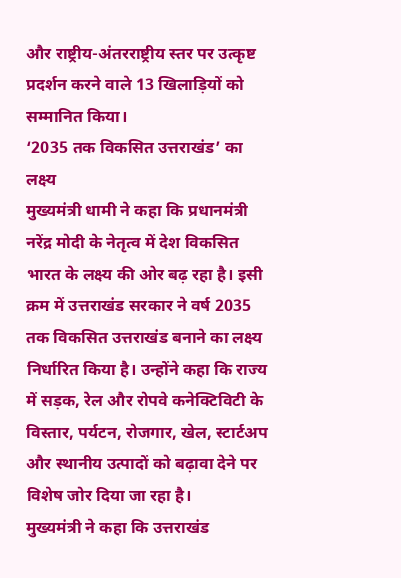और राष्ट्रीय-अंतरराष्ट्रीय स्तर पर उत्कृष्ट प्रदर्शन करने वाले 13 खिलाड़ियों को सम्मानित किया।
‘2035 तक विकसित उत्तराखंड’ का लक्ष्य
मुख्यमंत्री धामी ने कहा कि प्रधानमंत्री नरेंद्र मोदी के नेतृत्व में देश विकसित भारत के लक्ष्य की ओर बढ़ रहा है। इसी क्रम में उत्तराखंड सरकार ने वर्ष 2035 तक विकसित उत्तराखंड बनाने का लक्ष्य निर्धारित किया है। उन्होंने कहा कि राज्य में सड़क, रेल और रोपवे कनेक्टिविटी के विस्तार, पर्यटन, रोजगार, खेल, स्टार्टअप और स्थानीय उत्पादों को बढ़ावा देने पर विशेष जोर दिया जा रहा है।
मुख्यमंत्री ने कहा कि उत्तराखंड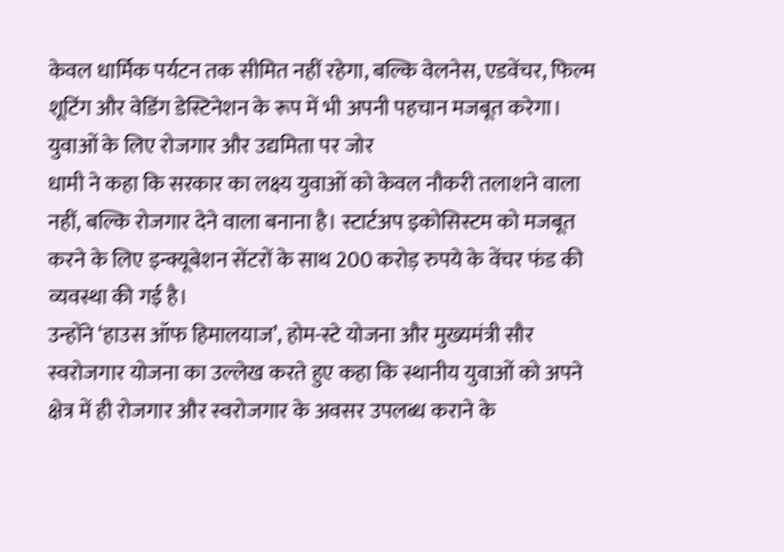केवल धार्मिक पर्यटन तक सीमित नहीं रहेगा, बल्कि वेलनेस, एडवेंचर, फिल्म शूटिंग और वेडिंग डेस्टिनेशन के रूप में भी अपनी पहचान मजबूत करेगा।
युवाओं के लिए रोजगार और उद्यमिता पर जोर
धामी ने कहा कि सरकार का लक्ष्य युवाओं को केवल नौकरी तलाशने वाला नहीं, बल्कि रोजगार देने वाला बनाना है। स्टार्टअप इकोसिस्टम को मजबूत करने के लिए इन्क्यूबेशन सेंटरों के साथ 200 करोड़ रुपये के वेंचर फंड की व्यवस्था की गई है।
उन्होंने ‘हाउस ऑफ हिमालयाज’, होम-स्टे योजना और मुख्यमंत्री सौर स्वरोजगार योजना का उल्लेख करते हुए कहा कि स्थानीय युवाओं को अपने क्षेत्र में ही रोजगार और स्वरोजगार के अवसर उपलब्ध कराने के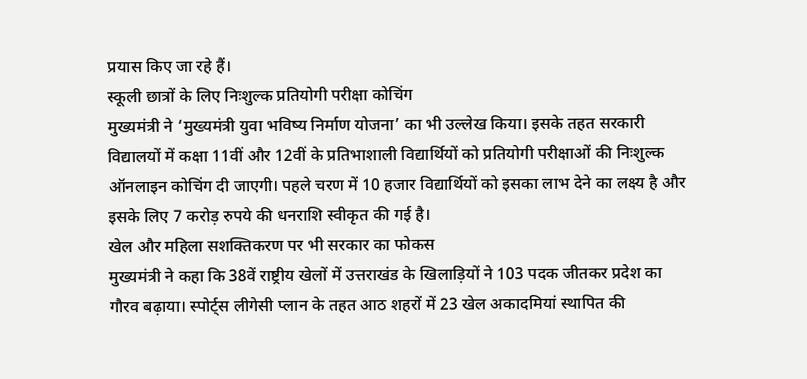प्रयास किए जा रहे हैं।
स्कूली छात्रों के लिए निःशुल्क प्रतियोगी परीक्षा कोचिंग
मुख्यमंत्री ने ‘मुख्यमंत्री युवा भविष्य निर्माण योजना’ का भी उल्लेख किया। इसके तहत सरकारी विद्यालयों में कक्षा 11वीं और 12वीं के प्रतिभाशाली विद्यार्थियों को प्रतियोगी परीक्षाओं की निःशुल्क ऑनलाइन कोचिंग दी जाएगी। पहले चरण में 10 हजार विद्यार्थियों को इसका लाभ देने का लक्ष्य है और इसके लिए 7 करोड़ रुपये की धनराशि स्वीकृत की गई है।
खेल और महिला सशक्तिकरण पर भी सरकार का फोकस
मुख्यमंत्री ने कहा कि 38वें राष्ट्रीय खेलों में उत्तराखंड के खिलाड़ियों ने 103 पदक जीतकर प्रदेश का गौरव बढ़ाया। स्पोर्ट्स लीगेसी प्लान के तहत आठ शहरों में 23 खेल अकादमियां स्थापित की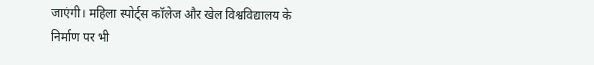जाएंगी। महिला स्पोर्ट्स कॉलेज और खेल विश्वविद्यालय के निर्माण पर भी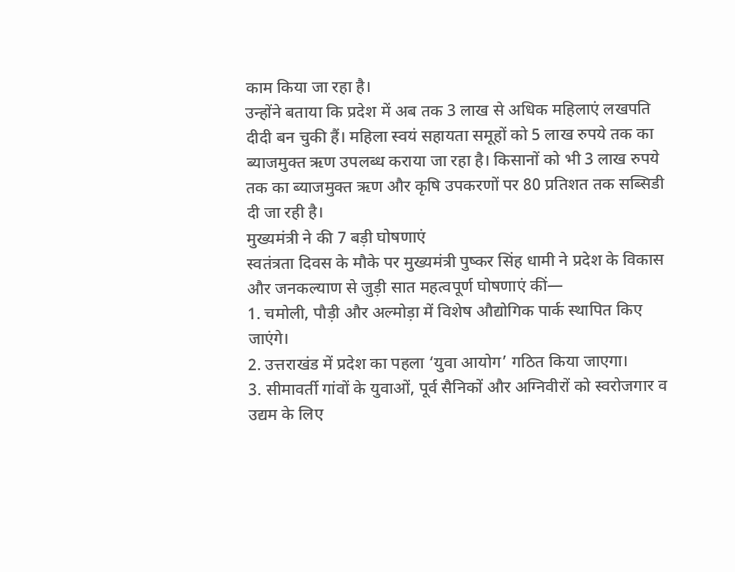काम किया जा रहा है।
उन्होंने बताया कि प्रदेश में अब तक 3 लाख से अधिक महिलाएं लखपति दीदी बन चुकी हैं। महिला स्वयं सहायता समूहों को 5 लाख रुपये तक का ब्याजमुक्त ऋण उपलब्ध कराया जा रहा है। किसानों को भी 3 लाख रुपये तक का ब्याजमुक्त ऋण और कृषि उपकरणों पर 80 प्रतिशत तक सब्सिडी दी जा रही है।
मुख्यमंत्री ने की 7 बड़ी घोषणाएं
स्वतंत्रता दिवस के मौके पर मुख्यमंत्री पुष्कर सिंह धामी ने प्रदेश के विकास और जनकल्याण से जुड़ी सात महत्वपूर्ण घोषणाएं कीं—
1. चमोली, पौड़ी और अल्मोड़ा में विशेष औद्योगिक पार्क स्थापित किए जाएंगे।
2. उत्तराखंड में प्रदेश का पहला ‘युवा आयोग’ गठित किया जाएगा।
3. सीमावर्ती गांवों के युवाओं, पूर्व सैनिकों और अग्निवीरों को स्वरोजगार व उद्यम के लिए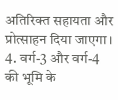अतिरिक्त सहायता और प्रोत्साहन दिया जाएगा।
4. वर्ग-3 और वर्ग-4 की भूमि के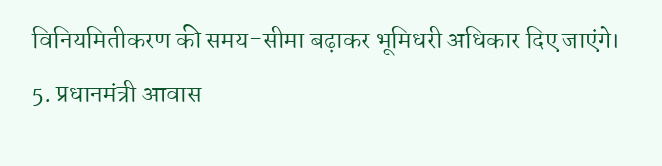विनियमितीकरण की समय-सीमा बढ़ाकर भूमिधरी अधिकार दिए जाएंगे।
5. प्रधानमंत्री आवास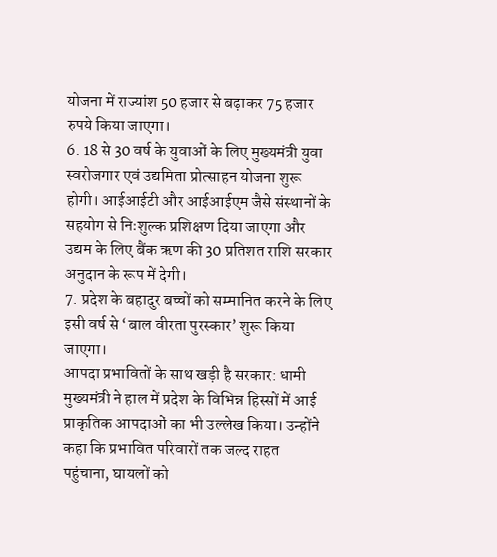योजना में राज्यांश 50 हजार से बढ़ाकर 75 हजार रुपये किया जाएगा।
6. 18 से 30 वर्ष के युवाओं के लिए मुख्यमंत्री युवा स्वरोजगार एवं उद्यमिता प्रोत्साहन योजना शुरू होगी। आईआईटी और आईआईएम जैसे संस्थानों के सहयोग से निःशुल्क प्रशिक्षण दिया जाएगा और उद्यम के लिए बैंक ऋण की 30 प्रतिशत राशि सरकार अनुदान के रूप में देगी।
7. प्रदेश के बहादुर बच्चों को सम्मानित करने के लिए इसी वर्ष से ‘बाल वीरता पुरस्कार’ शुरू किया जाएगा।
आपदा प्रभावितों के साथ खड़ी है सरकार: धामी
मुख्यमंत्री ने हाल में प्रदेश के विभिन्न हिस्सों में आई प्राकृतिक आपदाओं का भी उल्लेख किया। उन्होंने कहा कि प्रभावित परिवारों तक जल्द राहत पहुंचाना, घायलों को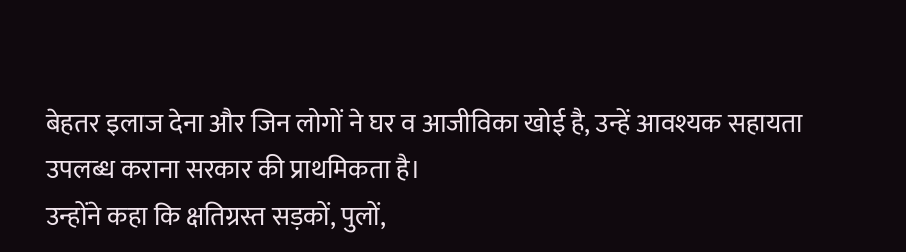बेहतर इलाज देना और जिन लोगों ने घर व आजीविका खोई है, उन्हें आवश्यक सहायता उपलब्ध कराना सरकार की प्राथमिकता है।
उन्होंने कहा कि क्षतिग्रस्त सड़कों, पुलों,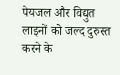पेयजल और विद्युत लाइनों को जल्द दुरुस्त करने के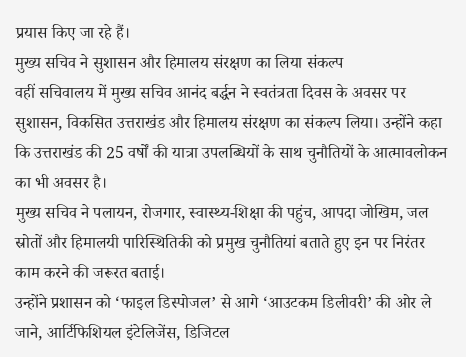प्रयास किए जा रहे हैं।
मुख्य सचिव ने सुशासन और हिमालय संरक्षण का लिया संकल्प
वहीं सचिवालय में मुख्य सचिव आनंद बर्द्धन ने स्वतंत्रता दिवस के अवसर पर सुशासन, विकसित उत्तराखंड और हिमालय संरक्षण का संकल्प लिया। उन्होंने कहा कि उत्तराखंड की 25 वर्षों की यात्रा उपलब्धियों के साथ चुनौतियों के आत्मावलोकन का भी अवसर है।
मुख्य सचिव ने पलायन, रोजगार, स्वास्थ्य-शिक्षा की पहुंच, आपदा जोखिम, जल स्रोतों और हिमालयी पारिस्थितिकी को प्रमुख चुनौतियां बताते हुए इन पर निरंतर काम करने की जरूरत बताई।
उन्होंने प्रशासन को ‘फाइल डिस्पोजल’ से आगे ‘आउटकम डिलीवरी’ की ओर ले जाने, आर्टिफिशियल इंटेलिजेंस, डिजिटल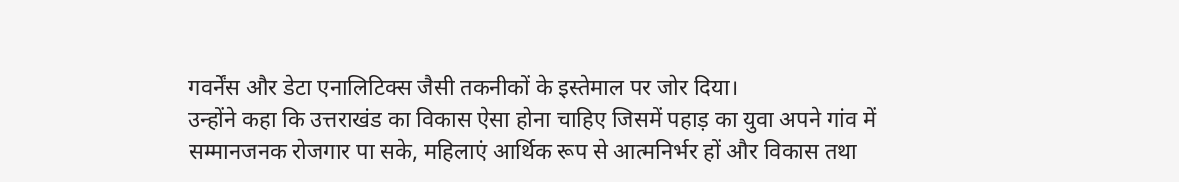गवर्नेंस और डेटा एनालिटिक्स जैसी तकनीकों के इस्तेमाल पर जोर दिया।
उन्होंने कहा कि उत्तराखंड का विकास ऐसा होना चाहिए जिसमें पहाड़ का युवा अपने गांव में सम्मानजनक रोजगार पा सके, महिलाएं आर्थिक रूप से आत्मनिर्भर हों और विकास तथा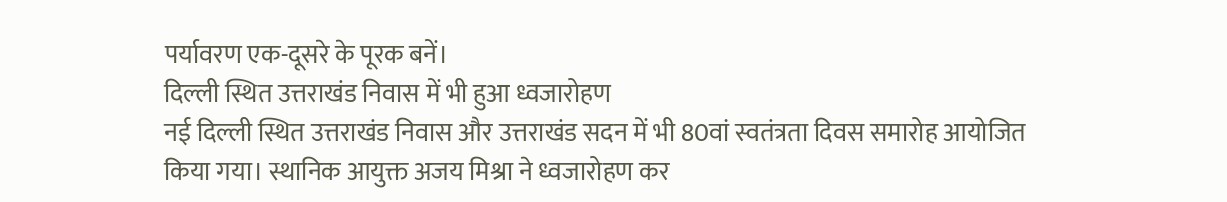पर्यावरण एक-दूसरे के पूरक बनें।
दिल्ली स्थित उत्तराखंड निवास में भी हुआ ध्वजारोहण
नई दिल्ली स्थित उत्तराखंड निवास और उत्तराखंड सदन में भी 80वां स्वतंत्रता दिवस समारोह आयोजित किया गया। स्थानिक आयुक्त अजय मिश्रा ने ध्वजारोहण कर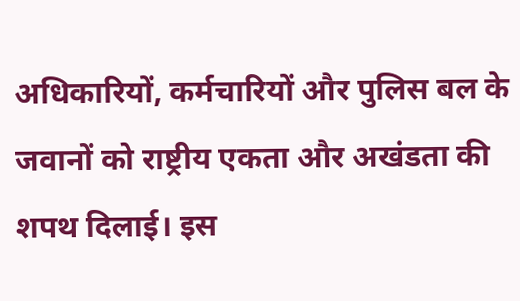अधिकारियों, कर्मचारियों और पुलिस बल के जवानों को राष्ट्रीय एकता और अखंडता की शपथ दिलाई। इस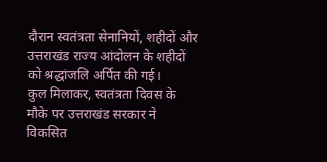दौरान स्वतंत्रता सेनानियों, शहीदों और उत्तराखंड राज्य आंदोलन के शहीदों को श्रद्धांजलि अर्पित की गई।
कुल मिलाकर, स्वतंत्रता दिवस के मौके पर उत्तराखंड सरकार ने विकसित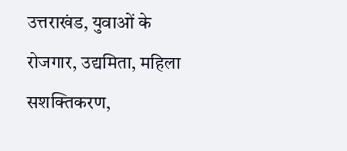उत्तराखंड, युवाओं के रोजगार, उद्यमिता, महिला सशक्तिकरण,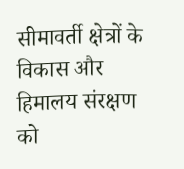सीमावर्ती क्षेत्रों के विकास और हिमालय संरक्षण को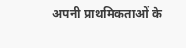अपनी प्राथमिकताओं के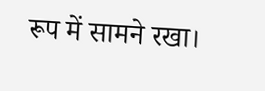रूप में सामने रखा।